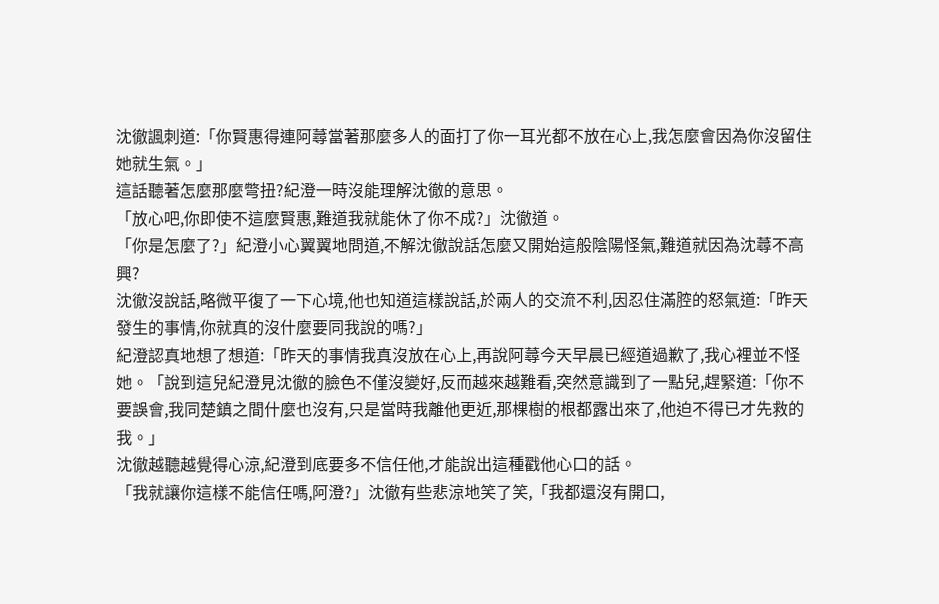沈徹諷刺道:「你賢惠得連阿蕁當著那麼多人的面打了你一耳光都不放在心上,我怎麼會因為你沒留住她就生氣。」
這話聽著怎麼那麼彆扭?紀澄一時沒能理解沈徹的意思。
「放心吧,你即使不這麼賢惠,難道我就能休了你不成?」沈徹道。
「你是怎麼了?」紀澄小心翼翼地問道,不解沈徹說話怎麼又開始這般陰陽怪氣,難道就因為沈蕁不高興?
沈徹沒說話,略微平復了一下心境,他也知道這樣說話,於兩人的交流不利,因忍住滿腔的怒氣道:「昨天發生的事情,你就真的沒什麼要同我說的嗎?」
紀澄認真地想了想道:「昨天的事情我真沒放在心上,再說阿蕁今天早晨已經道過歉了,我心裡並不怪她。「說到這兒紀澄見沈徹的臉色不僅沒變好,反而越來越難看,突然意識到了一點兒,趕緊道:「你不要誤會,我同楚鎮之間什麼也沒有,只是當時我離他更近,那棵樹的根都露出來了,他迫不得已才先救的我。」
沈徹越聽越覺得心涼,紀澄到底要多不信任他,才能說出這種戳他心口的話。
「我就讓你這樣不能信任嗎,阿澄?」沈徹有些悲涼地笑了笑,「我都還沒有開口,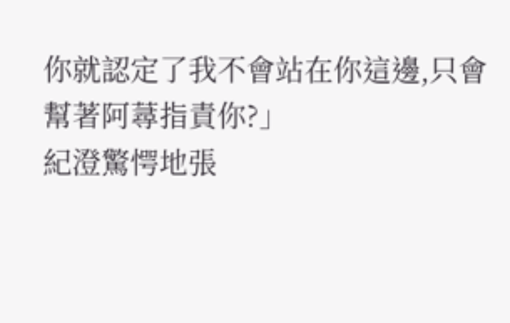你就認定了我不會站在你這邊,只會幫著阿蕁指責你?」
紀澄驚愕地張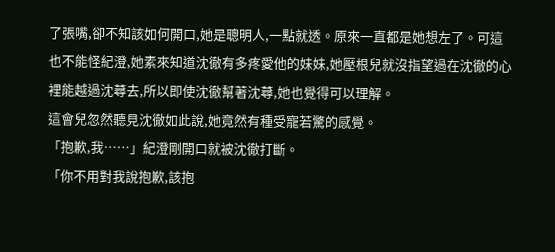了張嘴,卻不知該如何開口,她是聰明人,一點就透。原來一直都是她想左了。可這也不能怪紀澄,她素來知道沈徹有多疼愛他的妹妹,她壓根兒就沒指望過在沈徹的心裡能越過沈蕁去,所以即使沈徹幫著沈蕁,她也覺得可以理解。
這會兒忽然聽見沈徹如此說,她竟然有種受寵若驚的感覺。
「抱歉,我……」紀澄剛開口就被沈徹打斷。
「你不用對我說抱歉,該抱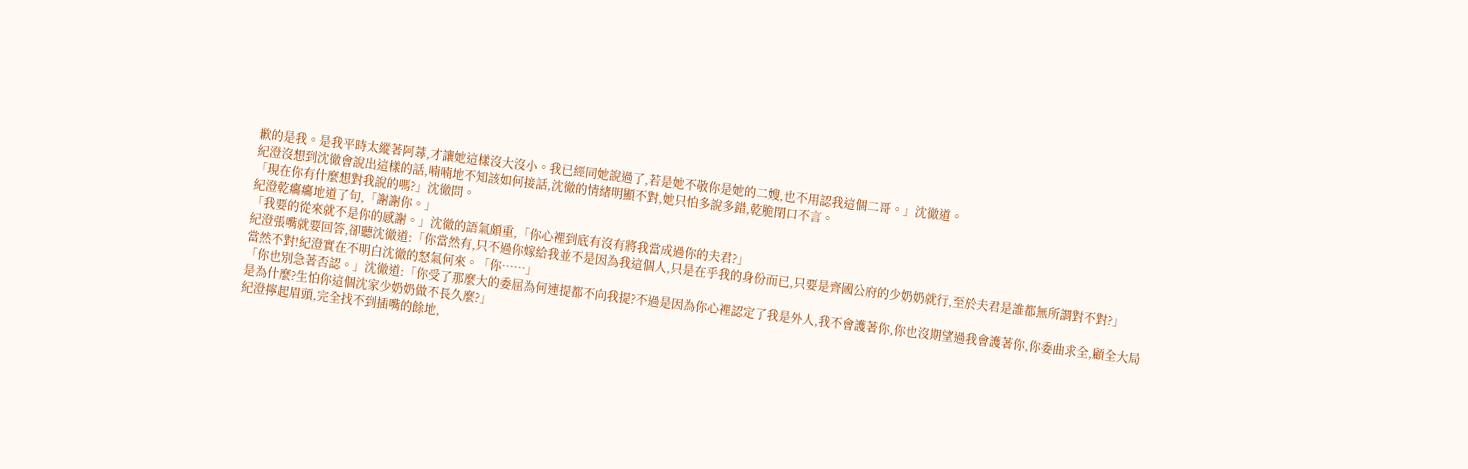歉的是我。是我平時太縱著阿蕁,才讓她這樣沒大沒小。我已經同她說過了,若是她不敬你是她的二嫂,也不用認我這個二哥。」沈徹道。
紀澄沒想到沈徹會說出這樣的話,喃喃地不知該如何接話,沈徹的情緒明顯不對,她只怕多說多錯,乾脆閉口不言。
「現在你有什麼想對我說的嗎?」沈徹問。
紀澄乾癟癟地道了句,「謝謝你。」
「我要的從來就不是你的感謝。」沈徹的語氣頗重,「你心裡到底有沒有將我當成過你的夫君?」
紀澄張嘴就要回答,卻聽沈徹道:「你當然有,只不過你嫁給我並不是因為我這個人,只是在乎我的身份而已,只要是齊國公府的少奶奶就行,至於夫君是誰都無所謂對不對?」
當然不對!紀澄實在不明白沈徹的怒氣何來。「你……」
「你也別急著否認。」沈徹道:「你受了那麼大的委屈為何連提都不向我提?不過是因為你心裡認定了我是外人,我不會護著你,你也沒期望過我會護著你,你委曲求全,顧全大局是為什麼?生怕你這個沈家少奶奶做不長久麼?」
紀澄擰起眉頭,完全找不到插嘴的餘地,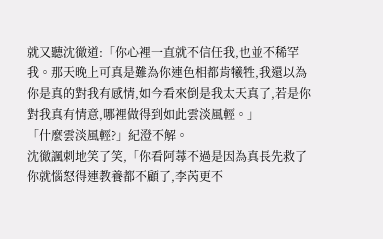就又聽沈徹道:「你心裡一直就不信任我,也並不稀罕我。那天晚上可真是難為你連色相都肯犧牲,我還以為你是真的對我有感情,如今看來倒是我太天真了,若是你對我真有情意,哪裡做得到如此雲淡風輕。」
「什麼雲淡風輕?」紀澄不解。
沈徹諷刺地笑了笑,「你看阿蕁不過是因為真長先救了你就惱怒得連教養都不顧了,李芮更不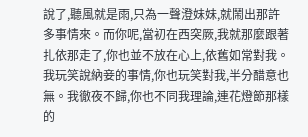說了,聽風就是雨,只為一聲澄妹妹,就鬧出那許多事情來。而你呢,當初在西突厥,我就那麼跟著扎依那走了,你也並不放在心上,依舊如常對我。我玩笑說納妾的事情,你也玩笑對我,半分醋意也無。我徹夜不歸,你也不同我理論,連花燈節那樣的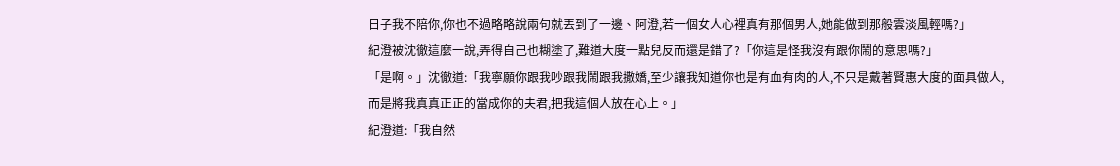日子我不陪你,你也不過略略說兩句就丟到了一邊、阿澄,若一個女人心裡真有那個男人,她能做到那般雲淡風輕嗎?」
紀澄被沈徹這麼一說,弄得自己也糊塗了,難道大度一點兒反而還是錯了?「你這是怪我沒有跟你鬧的意思嗎?」
「是啊。」沈徹道:「我寧願你跟我吵跟我鬧跟我撒嬌,至少讓我知道你也是有血有肉的人,不只是戴著賢惠大度的面具做人,而是將我真真正正的當成你的夫君,把我這個人放在心上。」
紀澄道:「我自然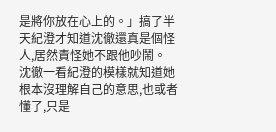是將你放在心上的。」搞了半天紀澄才知道沈徹還真是個怪人,居然責怪她不跟他吵鬧。
沈徹一看紀澄的模樣就知道她根本沒理解自己的意思,也或者懂了,只是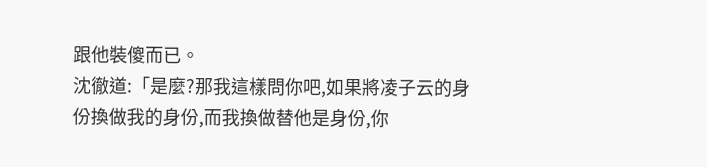跟他裝傻而已。
沈徹道:「是麼?那我這樣問你吧,如果將凌子云的身份換做我的身份,而我換做替他是身份,你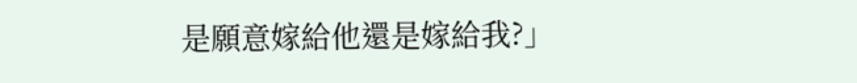是願意嫁給他還是嫁給我?」